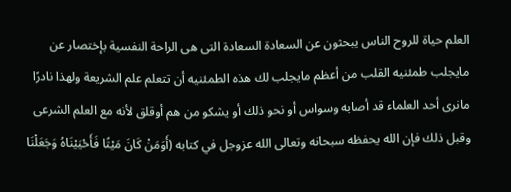العلم حياة للروح الناس يبحثون عن السعادة السعادة التى هى الراحة النفسية بإختصار عن مايجلب طمئنيه القلب من أعظم مايجلب لك هذه الطمئنيه أن تتعلم علم الشريعة ولهذا نادرًا مانرى أحد العلماء قد أصابه وسواس أو نحو ذلك أو يشكو من هم أوقلق لأنه مع العلم الشرعى وقبل ذلك فإن الله يحفظه سبحانه وتعالى الله عزوجل في كتابه (أَوَمَنْ كَانَ مَيْتًا فَأَحْيَيْنَاهُ وَجَعَلْنَا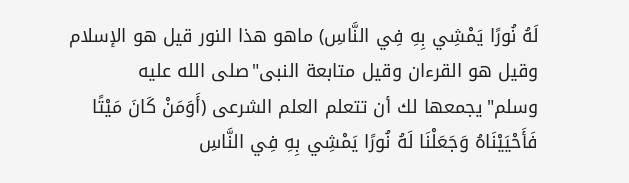لَهُ نُورًا يَمْشِي بِهِ فِي النَّاسِ) ماهو هذا النور قيل هو الإسلام وقيل هو القرءان وقيل متابعة النبى"صلى الله عليه وسلم"يجمعها لك أن تتعلم العلم الشرعى (أَوَمَنْ كَانَ مَيْتًا فَأَحْيَيْنَاهُ وَجَعَلْنَا لَهُ نُورًا يَمْشِي بِهِ فِي النَّاسِ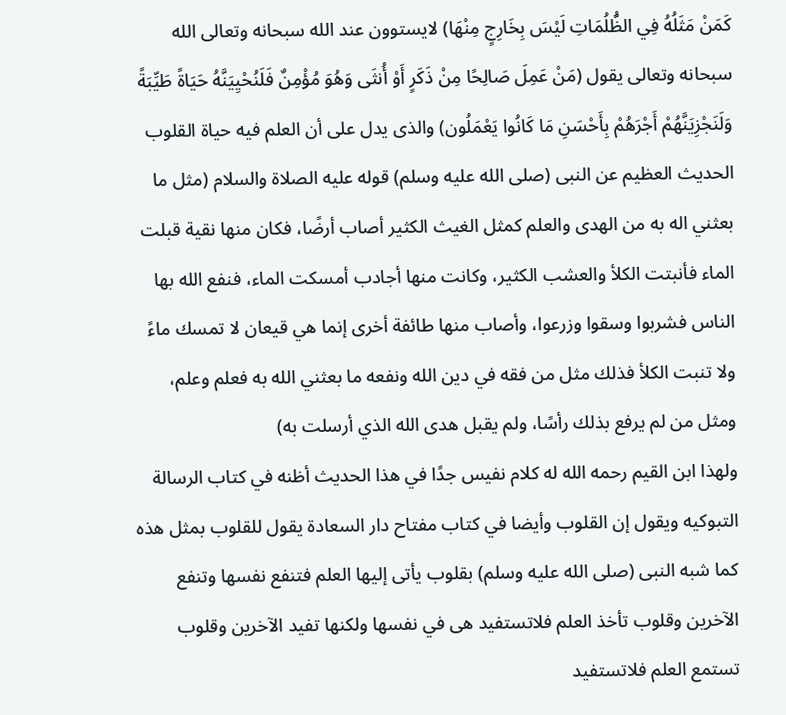كَمَنْ مَثَلُهُ فِي الظُّلُمَاتِ لَيْسَ بِخَارِجٍ مِنْهَا) لايستوون عند الله سبحانه وتعالى الله سبحانه وتعالى يقول (مَنْ عَمِلَ صَالِحًا مِنْ ذَكَرٍ أَوْ أُنثَى وَهُوَ مُؤْمِنٌ فَلَنُحْيِيَنَّهُ حَيَاةً طَيِّبَةً وَلَنَجْزِيَنَّهُمْ أَجْرَهُمْ بِأَحْسَنِ مَا كَانُوا يَعْمَلُون) والذى يدل على أن العلم فيه حياة القلوب الحديث العظيم عن النبى (صلى الله عليه وسلم) قوله عليه الصلاة والسلام (مثل ما بعثني اله به من الهدى والعلم كمثل الغيث الكثير أصاب أرضًا، فكان منها نقية قبلت الماء فأنبتت الكلأ والعشب الكثير، وكانت منها أجادب أمسكت الماء، فنفع الله بها الناس فشربوا وسقوا وزرعوا، وأصاب منها طائفة أخرى إنما هي قيعان لا تمسك ماءً ولا تنبت الكلأ فذلك مثل من فقه في دين الله ونفعه ما بعثني الله به فعلم وعلم، ومثل من لم يرفع بذلك رأسًا، ولم يقبل هدى الله الذي أرسلت به)
ولهذا ابن القيم رحمه الله له كلام نفيس جدًا في هذا الحديث أظنه في كتاب الرسالة التبوكيه ويقول إن القلوب وأيضا في كتاب مفتاح دار السعادة يقول للقلوب بمثل هذه كما شبه النبى (صلى الله عليه وسلم) بقلوب يأتى إليها العلم فتنفع نفسها وتنفع الآخرين وقلوب تأخذ العلم فلاتستفيد هى في نفسها ولكنها تفيد الآخرين وقلوب تستمع العلم فلاتستفيد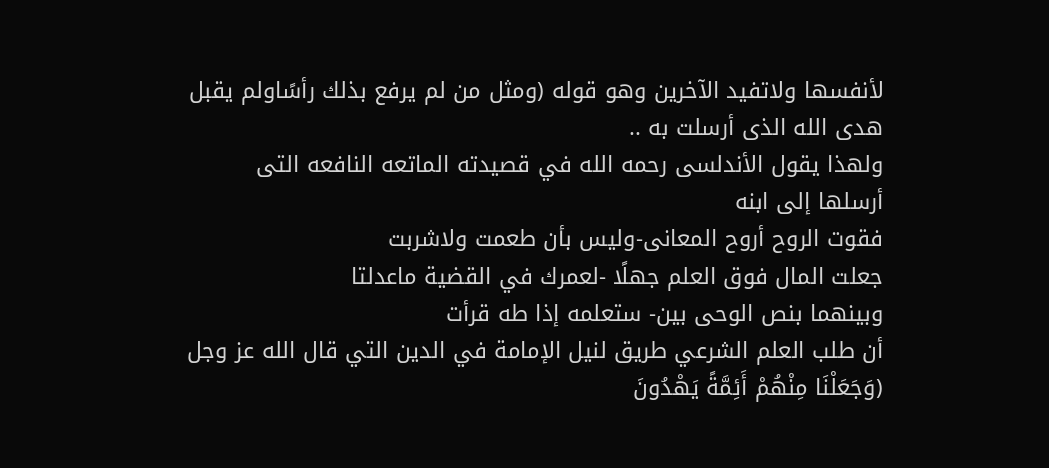لأنفسها ولاتفيد الآخرين وهو قوله (ومثل من لم يرفع بذلك رأسًاولم يقبل هدى الله الذى أرسلت به ..
ولهذا يقول الأندلسى رحمه الله في قصيدته الماتعه النافعه التى أرسلها إلى ابنه
فقوت الروح أروح المعانى-وليس بأن طعمت ولاشربت
جعلت المال فوق العلم جهلًا -لعمرك في القضية ماعدلتا
وبينهما بنص الوحى بين- ستعلمه إذا طه قرأت
أن طلب العلم الشرعي طريق لنيل الإمامة في الدين التي قال الله عز وجل (وَجَعَلْنَا مِنْهُمْ أَئِمَّةً يَهْدُونَ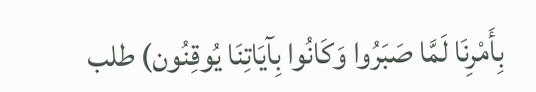بِأَمْرِنَا لَمَّا صَبَرُوا وَكَانُوا بِآيَاتِنَا يُوقِنُون) طلب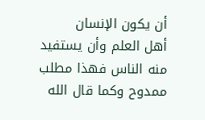أن يكون الإنسان
أهل العلم وأن يستفيد منه الناس فهذا مطلب ممدوح وكما قال الله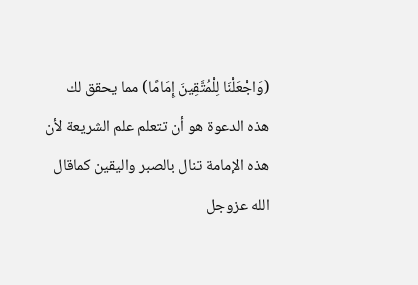(وَاجْعَلْنَا لِلْمُتَّقِينَ إِمَامًا) مما يحقق لك هذه الدعوة هو أن تتعلم علم الشريعة لأن هذه الإمامة تنال بالصبر واليقين كماقال الله عزوجل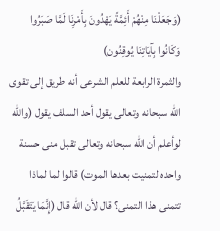(وَجَعَلْنَا مِنْهُمْ أَئِمَّةً يَهْدُونَ بِأَمْرِنَا لَمَّا صَبَرُوا وَكَانُوا بِآيَاتِنَا يُوقِنُون)
والثمرة الرابعة للعلم الشرعى أنه طريق إلى تقوى الله سبحانه وتعالى يقول أحد السلف يقول (والله لوأعلم أن الله سبحانه وتعالى تقبل منى حسنة واحده لتمنيت بعدها الموت) قالوا لما لماذا تتمنى هذا التمنى؟ قال لأن الله قال (إِنَّمَا يَتَقَبَّلُ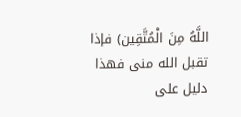اللَّهُ مِنَ الْمُتَّقِين) فإذا تقبل الله منى فهذا دليل على